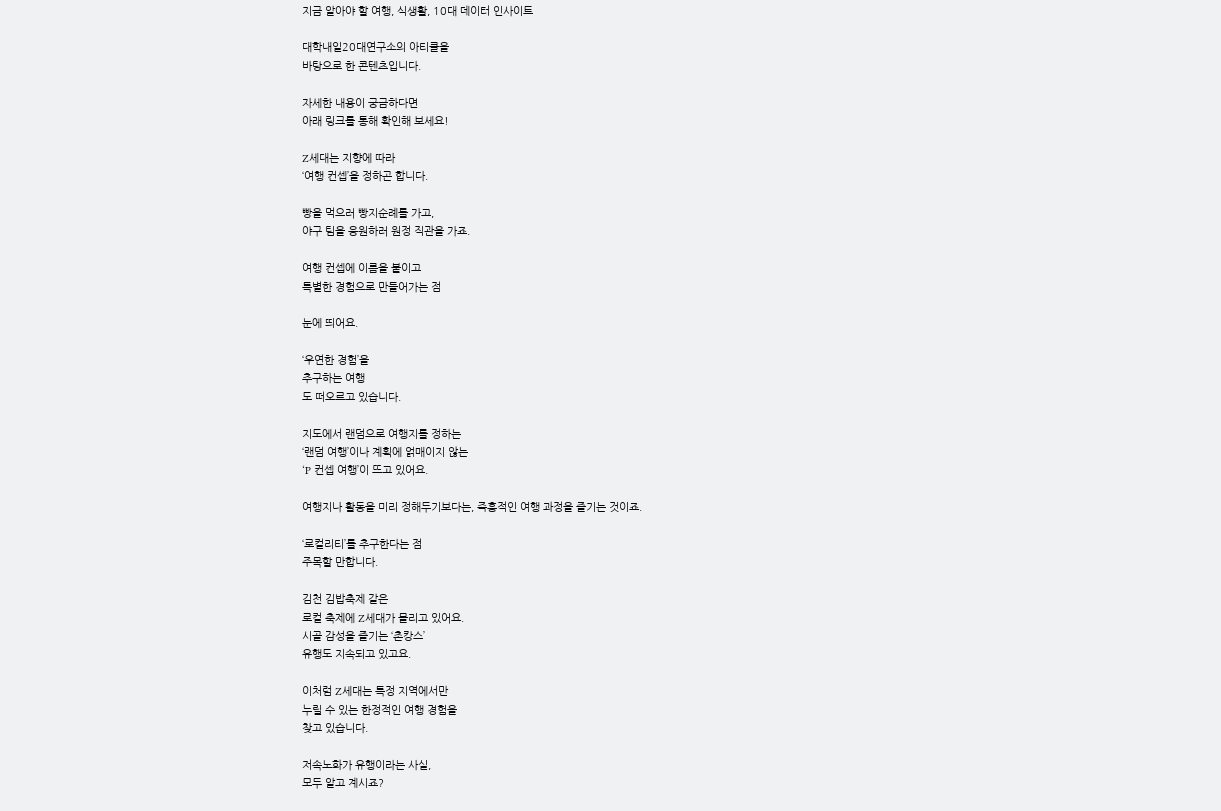지금 알아야 할 여행, 식생활, 10대 데이터 인사이트

대학내일20대연구소의 아티클을
바탕으로 한 콘텐츠입니다.

자세한 내용이 궁금하다면
아래 링크를 통해 확인해 보세요!

Z세대는 지향에 따라
‘여행 컨셉’을 정하곤 합니다.

빵을 먹으러 빵지순례를 가고,
야구 팀을 응원하러 원정 직관을 가죠.

여행 컨셉에 이름을 붙이고
특별한 경험으로 만들어가는 점

눈에 띄어요.

‘우연한 경험’을
추구하는 여행
도 떠오르고 있습니다.

지도에서 랜덤으로 여행지를 정하는
‘랜덤 여행’이나 계획에 얽매이지 않는
‘P 컨셉 여행’이 뜨고 있어요.

여행지나 활동을 미리 정해두기보다는, 즉흥적인 여행 과정을 즐기는 것이죠.

‘로컬리티’를 추구한다는 점
주목할 만합니다.

김천 김밥축제 같은
로컬 축제에 Z세대가 몰리고 있어요.
시골 감성을 즐기는 ‘촌캉스’
유행도 지속되고 있고요.

이처럼 Z세대는 특정 지역에서만
누릴 수 있는 한정적인 여행 경험을
찾고 있습니다.

저속노화가 유행이라는 사실,
모두 알고 계시죠?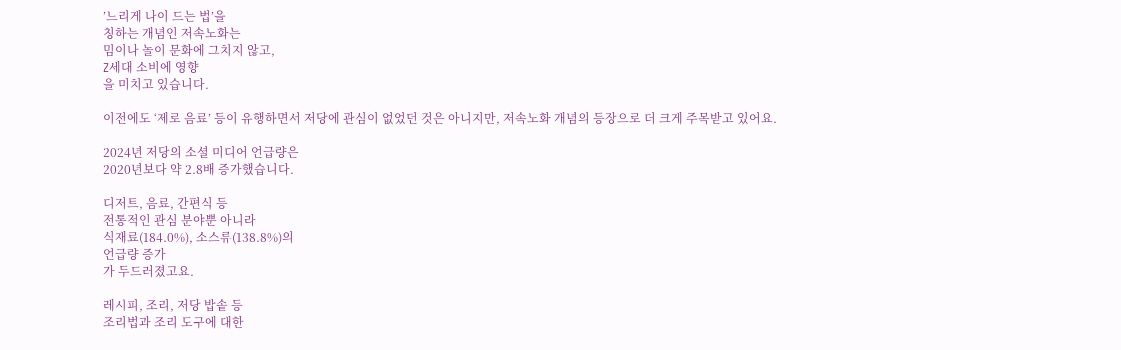’느리게 나이 드는 법’을
칭하는 개념인 저속노화는
밈이나 놀이 문화에 그치지 않고,
Z세대 소비에 영향
을 미치고 있습니다.

이전에도 ‘제로 음료’ 등이 유행하면서 저당에 관심이 없었던 것은 아니지만, 저속노화 개념의 등장으로 더 크게 주목받고 있어요.

2024년 저당의 소셜 미디어 언급량은
2020년보다 약 2.8배 증가했습니다.

디저트, 음료, 간편식 등
전통적인 관심 분야뿐 아니라
식재료(184.0%), 소스류(138.8%)의
언급량 증가
가 두드러졌고요.

레시피, 조리, 저당 밥솥 등
조리법과 조리 도구에 대한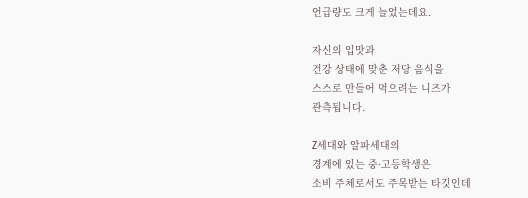언급량도 크게 늘었는데요.

자신의 입맛과
건강 상태에 맞춘 저당 음식을
스스로 만들어 먹으려는 니즈가
관측됩니다.

Z세대와 알파세대의
경계에 있는 중·고등학생은
소비 주체로서도 주목받는 타깃인데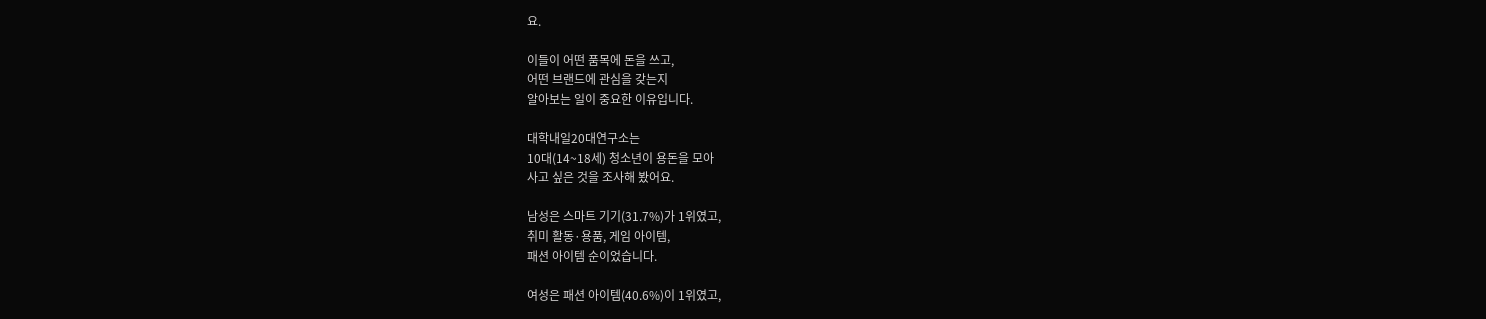요.

이들이 어떤 품목에 돈을 쓰고,
어떤 브랜드에 관심을 갖는지
알아보는 일이 중요한 이유입니다.

대학내일20대연구소는
10대(14~18세) 청소년이 용돈을 모아
사고 싶은 것을 조사해 봤어요.

남성은 스마트 기기(31.7%)가 1위였고,
취미 활동·용품, 게임 아이템,
패션 아이템 순이었습니다.

여성은 패션 아이템(40.6%)이 1위였고,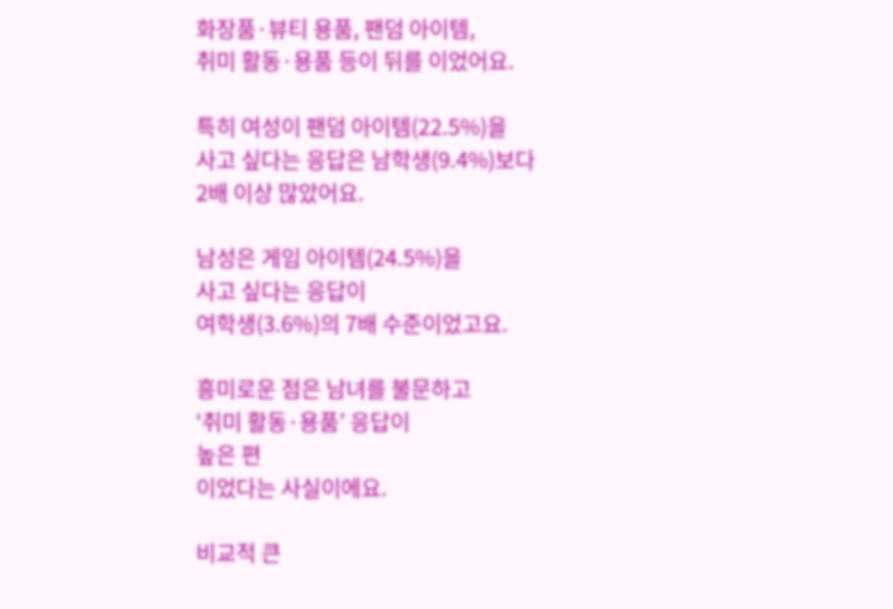화장품·뷰티 용품, 팬덤 아이템,
취미 활동·용품 등이 뒤를 이었어요.

특히 여성이 팬덤 아이템(22.5%)을
사고 싶다는 응답은 남학생(9.4%)보다
2배 이상 많았어요.

남성은 게임 아이템(24.5%)을
사고 싶다는 응답이
여학생(3.6%)의 7배 수준이었고요.

흥미로운 점은 남녀를 불문하고
‘취미 활동·용품’ 응답이
높은 편
이었다는 사실이에요.

비교적 큰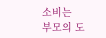소비는
부모의 도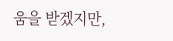움을 받겠지만,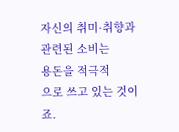자신의 취미·취향과 관련된 소비는
용돈을 적극적
으로 쓰고 있는 것이죠.